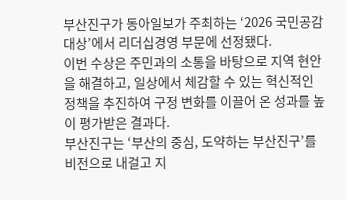부산진구가 동아일보가 주최하는 ‘2026 국민공감대상’에서 리더십경영 부문에 선정됐다.
이번 수상은 주민과의 소통을 바탕으로 지역 현안을 해결하고, 일상에서 체감할 수 있는 혁신적인 정책을 추진하여 구정 변화를 이끌어 온 성과를 높이 평가받은 결과다.
부산진구는 ‘부산의 중심, 도약하는 부산진구’를 비전으로 내걸고 지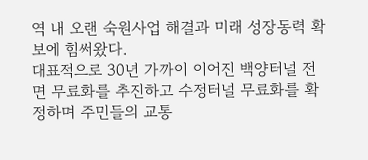역 내 오랜 숙원사업 해결과 미래 성장동력 확보에 힘써왔다.
대표적으로 30년 가까이 이어진 백양터널 전면 무료화를 추진하고 수정터널 무료화를 확정하며 주민들의 교통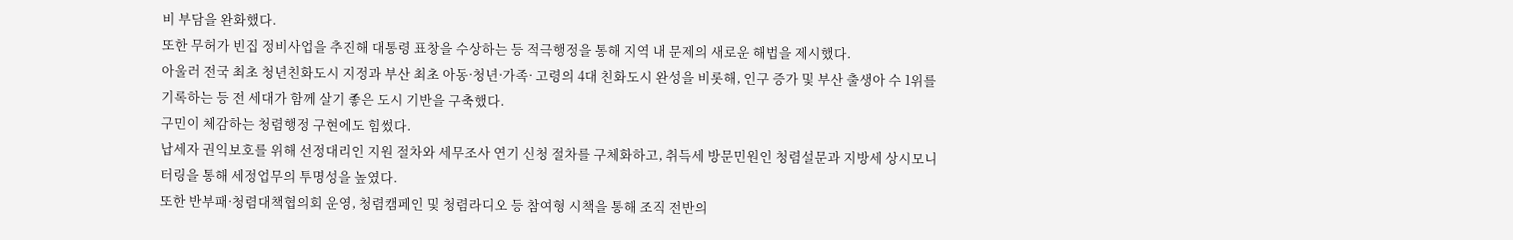비 부담을 완화했다.
또한 무허가 빈집 정비사업을 추진해 대통령 표창을 수상하는 등 적극행정을 통해 지역 내 문제의 새로운 해법을 제시했다.
아울러 전국 최초 청년친화도시 지정과 부산 최초 아동·청년·가족· 고령의 4대 친화도시 완성을 비롯해, 인구 증가 및 부산 출생아 수 1위를 기록하는 등 전 세대가 함께 살기 좋은 도시 기반을 구축했다.
구민이 체감하는 청렴행정 구현에도 힘썼다.
납세자 권익보호를 위해 선정대리인 지원 절차와 세무조사 연기 신청 절차를 구체화하고, 취득세 방문민원인 청렴설문과 지방세 상시모니터링을 통해 세정업무의 투명성을 높였다.
또한 반부패·청렴대책협의회 운영, 청렴캠페인 및 청렴라디오 등 참여형 시책을 통해 조직 전반의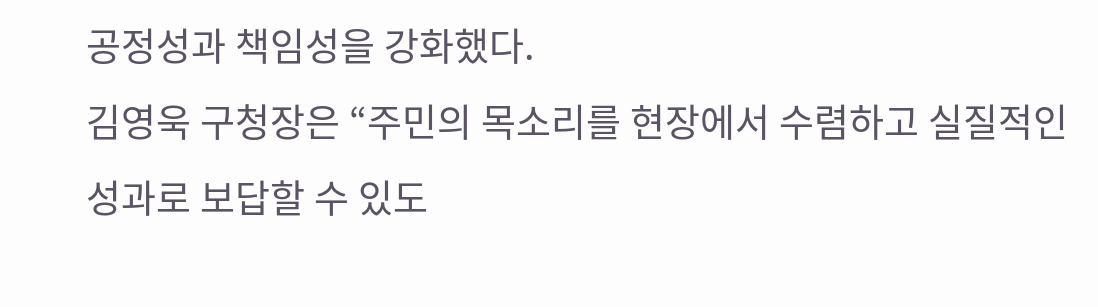공정성과 책임성을 강화했다.
김영욱 구청장은 “주민의 목소리를 현장에서 수렴하고 실질적인 성과로 보답할 수 있도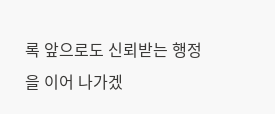록 앞으로도 신뢰받는 행정을 이어 나가겠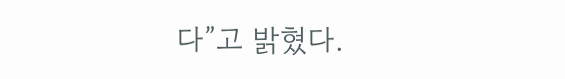다”고 밝혔다.